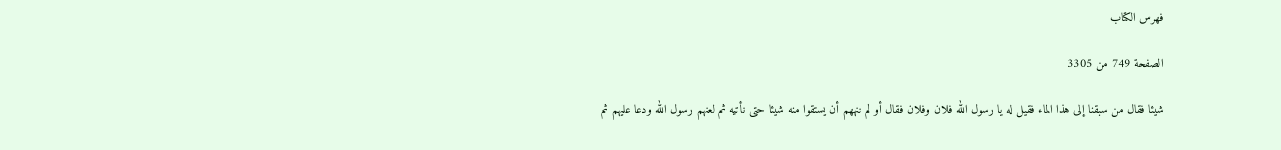فهرس الكتاب

الصفحة 749 من 3305

شيئا فقال من سبقنا إلى هذا الماء فقيل له يا رسول الله فلان وفلان فقال أو لم ننههم أن يستقوا منه شيئا حتى نأتيه ثم لعنهم رسول الله ودعا عليهم ثم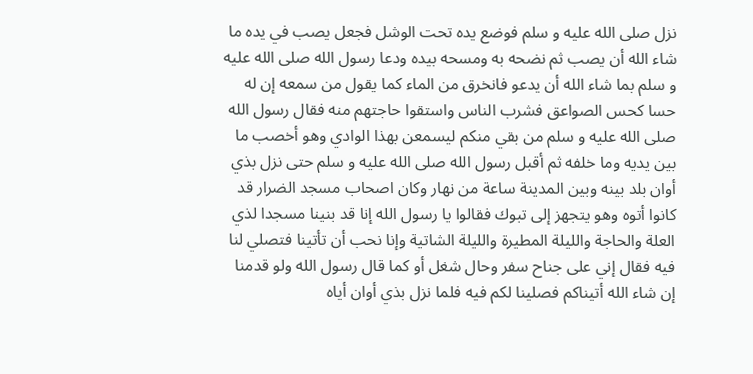نزل صلى الله عليه و سلم فوضع يده تحت الوشل فجعل يصب في يده ما شاء الله أن يصب ثم نضحه به ومسحه بيده ودعا رسول الله صلى الله عليه و سلم بما شاء الله أن يدعو فانخرق من الماء كما يقول من سمعه إن له حسا كحس الصواعق فشرب الناس واستقوا حاجتهم منه فقال رسول الله صلى الله عليه و سلم من بقي منكم ليسمعن بهذا الوادي وهو أخصب ما بين يديه وما خلفه ثم أقبل رسول الله صلى الله عليه و سلم حتى نزل بذي أوان بلد بينه وبين المدينة ساعة من نهار وكان اصحاب مسجد الضرار قد كانوا أتوه وهو يتجهز إلى تبوك فقالوا يا رسول الله إنا قد بنينا مسجدا لذي العلة والحاجة والليلة المطيرة والليلة الشاتية وإنا نحب أن تأتينا فتصلي لنا فيه فقال إني على جناح سفر وحال شغل أو كما قال رسول الله ولو قدمنا إن شاء الله أتيناكم فصلينا لكم فيه فلما نزل بذي أوان أياه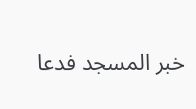خبر المسجد فدعا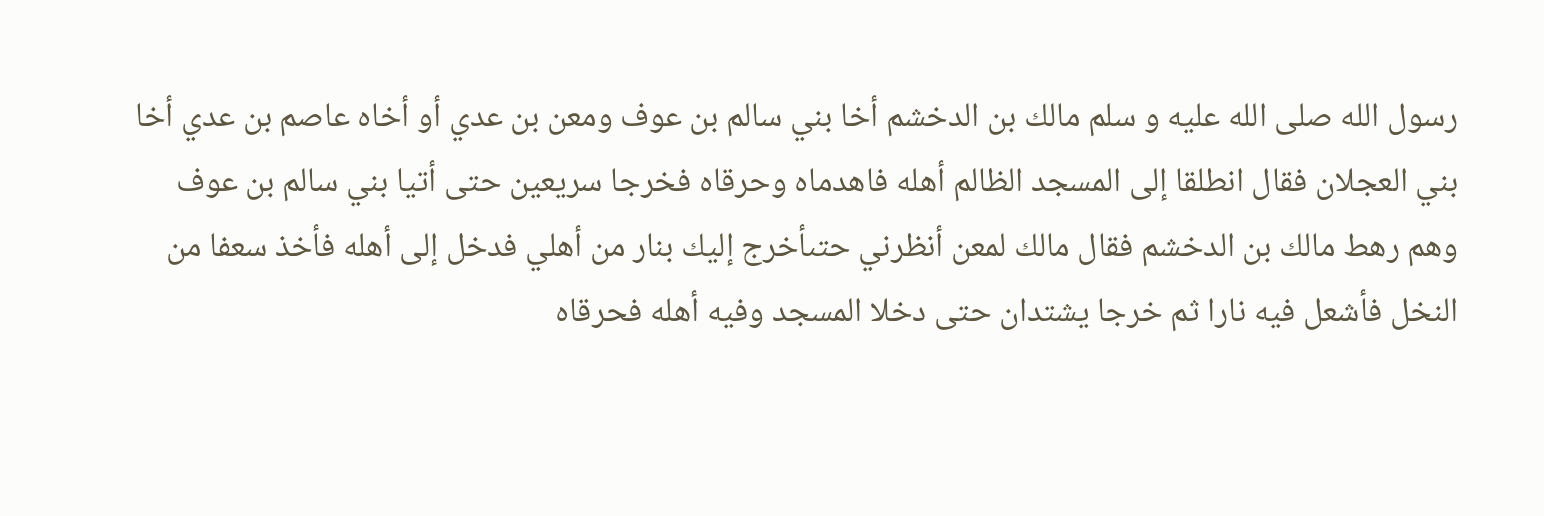رسول الله صلى الله عليه و سلم مالك بن الدخشم أخا بني سالم بن عوف ومعن بن عدي أو أخاه عاصم بن عدي أخا بني العجلان فقال انطلقا إلى المسجد الظالم أهله فاهدماه وحرقاه فخرجا سريعين حتى أتيا بني سالم بن عوف وهم رهط مالك بن الدخشم فقال مالك لمعن أنظرني حتىأخرج إليك بنار من أهلي فدخل إلى أهله فأخذ سعفا من النخل فأشعل فيه نارا ثم خرجا يشتدان حتى دخلا المسجد وفيه أهله فحرقاه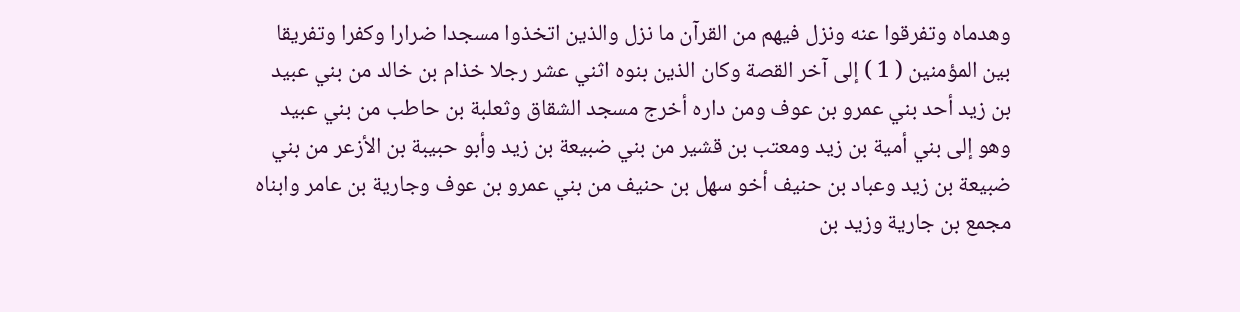وهدماه وتفرقوا عنه ونزل فيهم من القرآن ما نزل والذين اتخذوا مسجدا ضرارا وكفرا وتفريقا بين المؤمنين ( 1 ) إلى آخر القصة وكان الذين بنوه اثني عشر رجلا خذام بن خالد من بني عبيد بن زيد أحد بني عمرو بن عوف ومن داره أخرج مسجد الشقاق وثعلبة بن حاطب من بني عبيد وهو إلى بني أمية بن زيد ومعتب بن قشير من بني ضبيعة بن زيد وأبو حبيبة بن الأزعر من بني ضبيعة بن زيد وعباد بن حنيف أخو سهل بن حنيف من بني عمرو بن عوف وجارية بن عامر وابناه مجمع بن جارية وزيد بن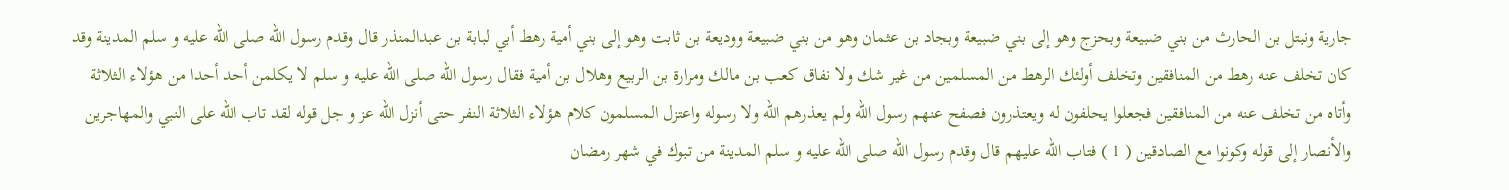جارية ونبتل بن الحارث من بني ضبيعة وبحزج وهو إلى بني ضبيعة وبجاد بن عثمان وهو من بني ضبيعة ووديعة بن ثابت وهو إلى بني أمية رهط أبي لبابة بن عبدالمنذر قال وقدم رسول الله صلى الله عليه و سلم المدينة وقد كان تخلف عنه رهط من المنافقين وتخلف أولئك الرهط من المسلمين من غير شك ولا نفاق كعب بن مالك ومرارة بن الربيع وهلال بن أمية فقال رسول الله صلى الله عليه و سلم لا يكلمن أحد أحدا من هؤلاء الثلاثة وأتاه من تخلف عنه من المنافقين فجعلوا يحلفون له ويعتذرون فصفح عنهم رسول الله ولم يعذرهم الله ولا رسوله واعتزل المسلمون كلام هؤلاء الثلاثة النفر حتى أنزل الله عز و جل قوله لقد تاب الله على النبي والمهاجرين والأنصار إلى قوله وكونوا مع الصادقين ( 1 ) فتاب الله عليهم قال وقدم رسول الله صلى الله عليه و سلم المدينة من تبوك في شهر رمضان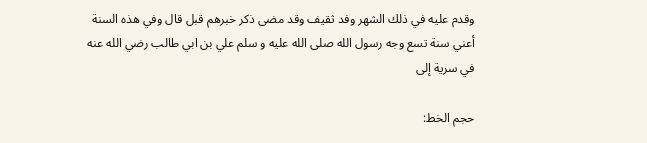وقدم عليه في ذلك الشهر وفد ثقيف وقد مضى ذكر خبرهم قبل قال وفي هذه السنة أعني سنة تسع وجه رسول الله صلى الله عليه و سلم علي بن ابي طالب رضي الله عنه في سرية إلى

حجم الخط: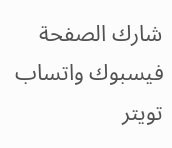شارك الصفحة
فيسبوك واتساب تويتر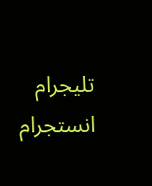تليجرام انستجرام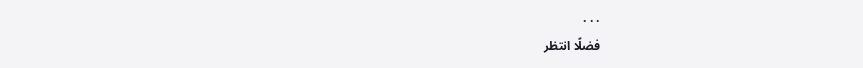. . .
فضلًا انتظر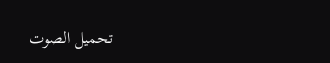تحميل الصوت